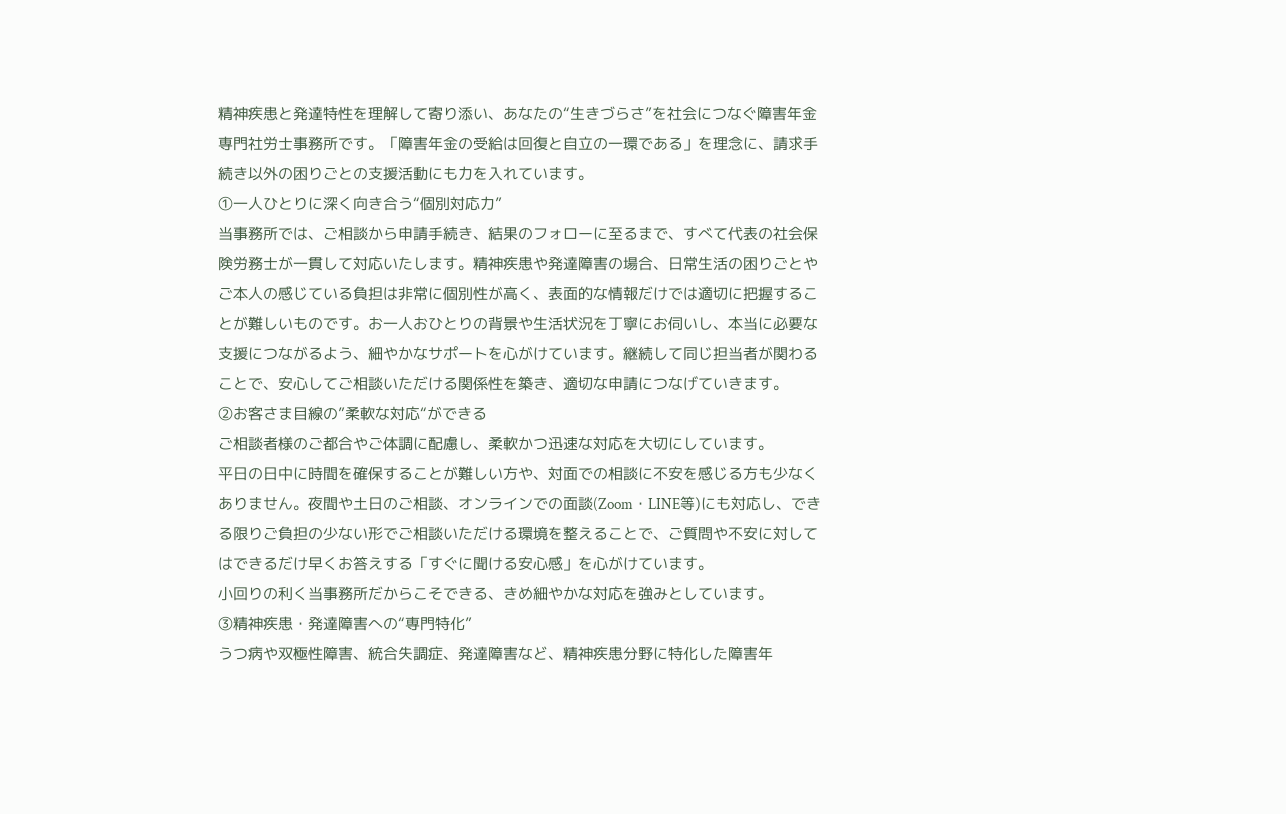精神疾患と発達特性を理解して寄り添い、あなたの“生きづらさ”を社会につなぐ障害年金専門社労士事務所です。「障害年金の受給は回復と自立の一環である」を理念に、請求手続き以外の困りごとの支援活動にも力を入れています。
①一人ひとりに深く向き合う“個別対応力”
当事務所では、ご相談から申請手続き、結果のフォローに至るまで、すべて代表の社会保険労務士が一貫して対応いたします。精神疾患や発達障害の場合、日常生活の困りごとやご本人の感じている負担は非常に個別性が高く、表面的な情報だけでは適切に把握することが難しいものです。お一人おひとりの背景や生活状況を丁寧にお伺いし、本当に必要な支援につながるよう、細やかなサポートを心がけています。継続して同じ担当者が関わることで、安心してご相談いただける関係性を築き、適切な申請につなげていきます。
②お客さま目線の”柔軟な対応“ができる
ご相談者様のご都合やご体調に配慮し、柔軟かつ迅速な対応を大切にしています。
平日の日中に時間を確保することが難しい方や、対面での相談に不安を感じる方も少なくありません。夜間や土日のご相談、オンラインでの面談(Zoom・LINE等)にも対応し、できる限りご負担の少ない形でご相談いただける環境を整えることで、ご質問や不安に対してはできるだけ早くお答えする「すぐに聞ける安心感」を心がけています。
小回りの利く当事務所だからこそできる、きめ細やかな対応を強みとしています。
➂精神疾患・発達障害への“専門特化”
うつ病や双極性障害、統合失調症、発達障害など、精神疾患分野に特化した障害年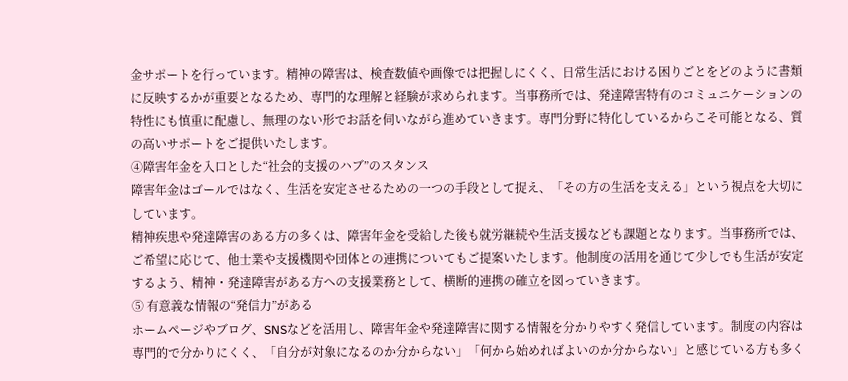金サポートを行っています。精神の障害は、検査数値や画像では把握しにくく、日常生活における困りごとをどのように書類に反映するかが重要となるため、専門的な理解と経験が求められます。当事務所では、発達障害特有のコミュニケーションの特性にも慎重に配慮し、無理のない形でお話を伺いながら進めていきます。専門分野に特化しているからこそ可能となる、質の高いサポートをご提供いたします。
④障害年金を入口とした“社会的支援のハブ”のスタンス
障害年金はゴールではなく、生活を安定させるための一つの手段として捉え、「その方の生活を支える」という視点を大切にしています。
精神疾患や発達障害のある方の多くは、障害年金を受給した後も就労継続や生活支援なども課題となります。当事務所では、ご希望に応じて、他士業や支援機関や団体との連携についてもご提案いたします。他制度の活用を通じて少しでも生活が安定するよう、精神・発達障害がある方への支援業務として、横断的連携の確立を図っていきます。
⑤ 有意義な情報の“発信力”がある
ホームページやブログ、SNSなどを活用し、障害年金や発達障害に関する情報を分かりやすく発信しています。制度の内容は専門的で分かりにくく、「自分が対象になるのか分からない」「何から始めればよいのか分からない」と感じている方も多く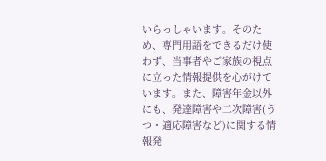いらっしゃいます。そのため、専門用語をできるだけ使わず、当事者やご家族の視点に立った情報提供を心がけています。また、障害年金以外にも、発達障害や二次障害(うつ・適応障害など)に関する情報発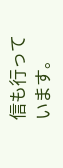信も行っています。